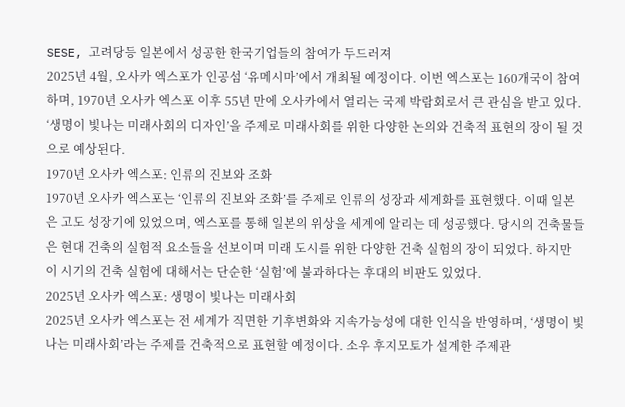SESE, 고려당등 일본에서 성공한 한국기업들의 참여가 두드러져
2025년 4월, 오사카 엑스포가 인공섬 ‘유메시마’에서 개최될 예정이다. 이번 엑스포는 160개국이 참여하며, 1970년 오사카 엑스포 이후 55년 만에 오사카에서 열리는 국제 박람회로서 큰 관심을 받고 있다. ‘생명이 빛나는 미래사회의 디자인’을 주제로 미래사회를 위한 다양한 논의와 건축적 표현의 장이 될 것으로 예상된다.
1970년 오사카 엑스포: 인류의 진보와 조화
1970년 오사카 엑스포는 ‘인류의 진보와 조화’를 주제로 인류의 성장과 세계화를 표현했다. 이때 일본은 고도 성장기에 있었으며, 엑스포를 통해 일본의 위상을 세계에 알리는 데 성공했다. 당시의 건축물들은 현대 건축의 실험적 요소들을 선보이며 미래 도시를 위한 다양한 건축 실험의 장이 되었다. 하지만 이 시기의 건축 실험에 대해서는 단순한 ‘실험’에 불과하다는 후대의 비판도 있었다.
2025년 오사카 엑스포: 생명이 빛나는 미래사회
2025년 오사카 엑스포는 전 세계가 직면한 기후변화와 지속가능성에 대한 인식을 반영하며, ‘생명이 빛나는 미래사회’라는 주제를 건축적으로 표현할 예정이다. 소우 후지모토가 설계한 주제관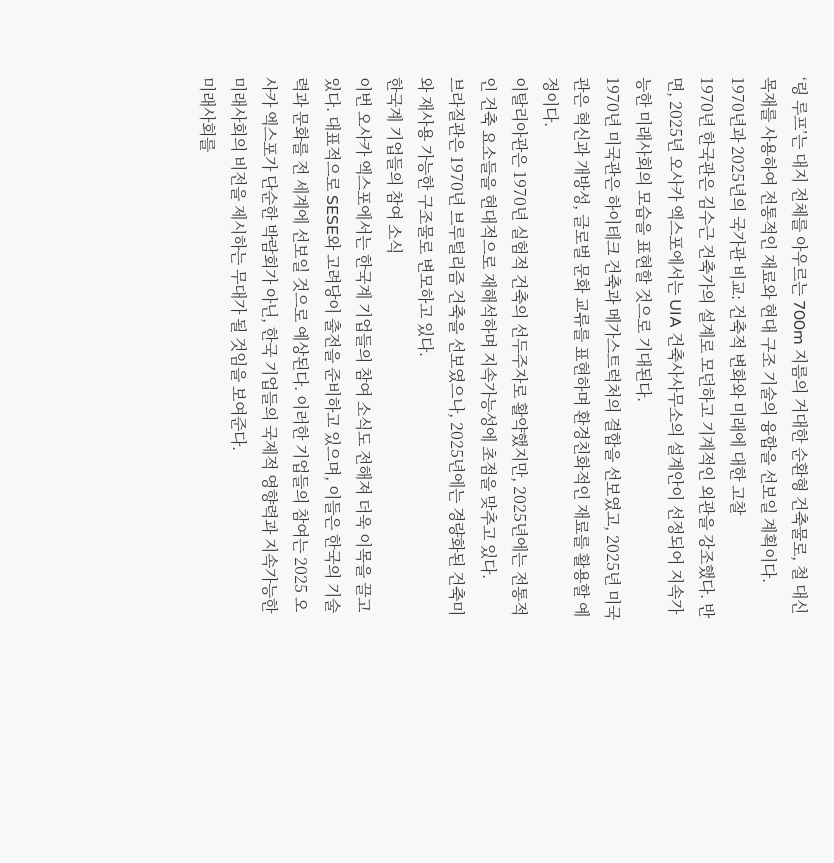‘링 루프’는 대지 전체를 아우르는 700m 지름의 거대한 순환형 건축물로, 철 대신 목재를 사용하여 전통적인 재료와 현대 구조 기술의 융합을 선보일 계획이다.
1970년과 2025년의 국가관 비교: 건축적 변화와 미래에 대한 고찰
1970년 한국관은 김수근 건축가의 설계로 모던하고 기계적인 외관을 강조했다. 반면, 2025년 오사카 엑스포에서는 UIA 건축사사무소의 설계안이 선정되어 지속가능한 미래사회의 모습을 표현할 것으로 기대된다.
1970년 미국관은 하이테크 건축과 메가스트럭처의 결합을 선보였고, 2025년 미국관은 혁신과 개방성, 글로벌 문화 교류를 표현하며 환경친화적인 재료를 활용할 예정이다.
이탈리아관은 1970년 실험적 건축의 선두주자로 활약했지만, 2025년에는 전통적인 건축 요소들을 현대적으로 재해석하며 지속가능성에 초점을 맞추고 있다.
브라질관은 1970년 브루털리즘 건축을 선보였으나, 2025년에는 경량화된 건축미와 재사용 가능한 구조물로 변모하고 있다.
한국계 기업들의 참여 소식
이번 오사카 엑스포에서는 한국계 기업들의 참여 소식도 전해져 더욱 이목을 끌고 있다. 대표적으로 SESE와 고려당이 출전을 준비하고 있으며, 이들은 한국의 기술력과 문화를 전 세계에 선보일 것으로 예상된다. 이러한 기업들의 참여는 2025 오사카 엑스포가 단순한 박람회가 아닌, 한국 기업들의 국제적 영향력과 지속가능한 미래사회의 비전을 제시하는 무대가 될 것임을 보여준다.
미래사회를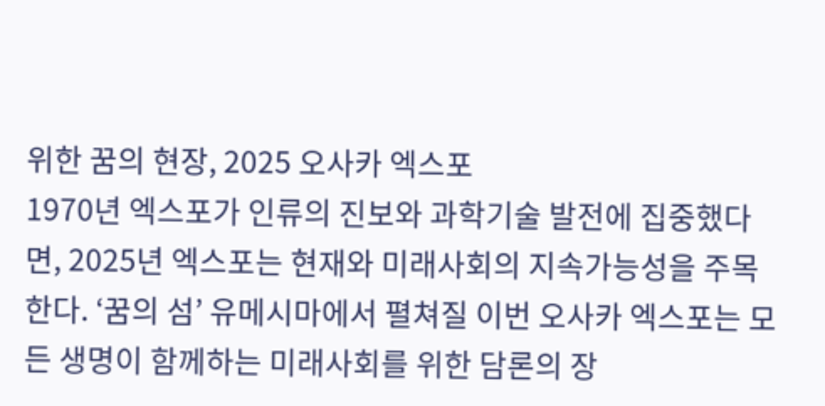위한 꿈의 현장, 2025 오사카 엑스포
1970년 엑스포가 인류의 진보와 과학기술 발전에 집중했다면, 2025년 엑스포는 현재와 미래사회의 지속가능성을 주목한다. ‘꿈의 섬’ 유메시마에서 펼쳐질 이번 오사카 엑스포는 모든 생명이 함께하는 미래사회를 위한 담론의 장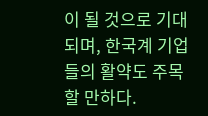이 될 것으로 기대되며, 한국계 기업들의 활약도 주목할 만하다.